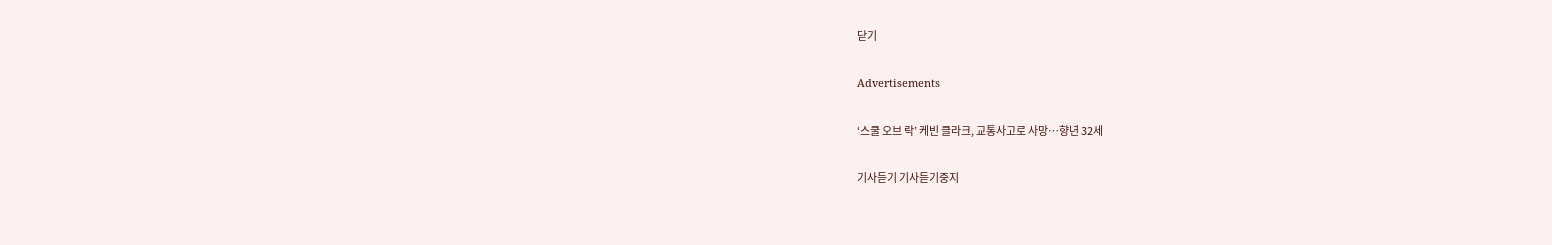닫기

Advertisements

‘스쿨 오브 락’ 케빈 클라크, 교통사고로 사망…향년 32세

기사듣기 기사듣기중지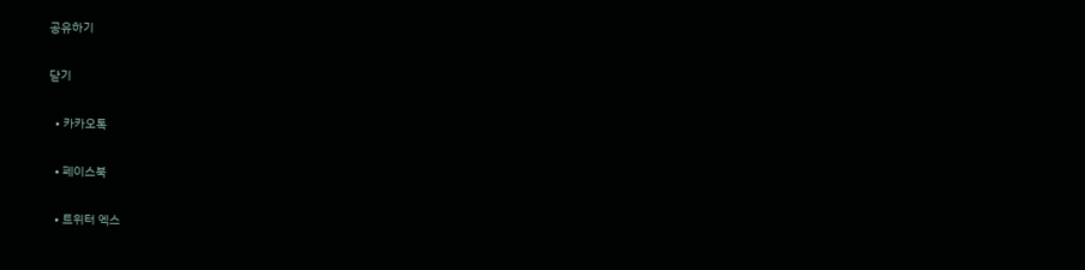공유하기

닫기

  • 카카오톡

  • 페이스북

  • 트위터 엑스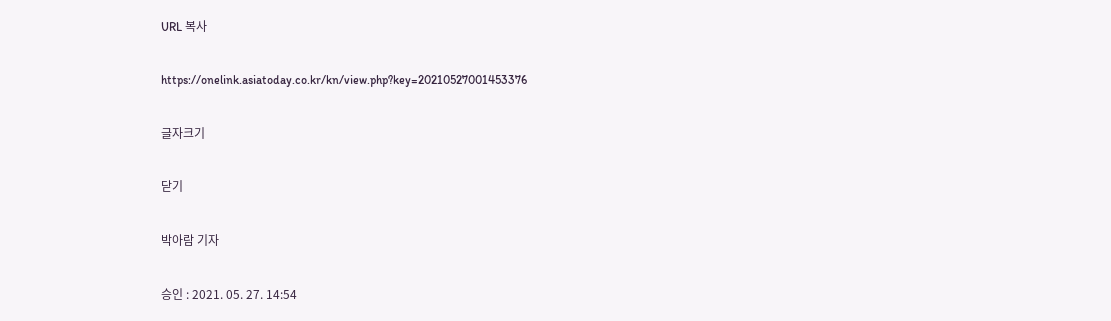URL 복사

https://onelink.asiatoday.co.kr/kn/view.php?key=20210527001453376

글자크기

닫기

박아람 기자

승인 : 2021. 05. 27. 14:54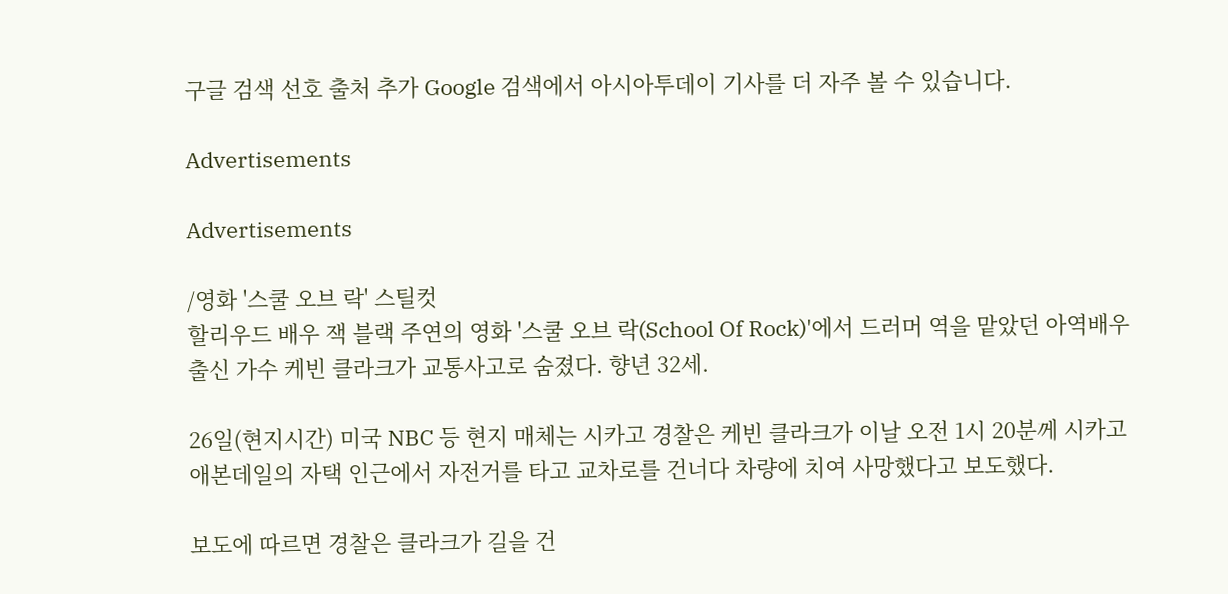구글 검색 선호 출처 추가 Google 검색에서 아시아투데이 기사를 더 자주 볼 수 있습니다.

Advertisements

Advertisements

/영화 '스쿨 오브 락' 스틸컷
할리우드 배우 잭 블랙 주연의 영화 '스쿨 오브 락(School Of Rock)'에서 드러머 역을 맡았던 아역배우 출신 가수 케빈 클라크가 교통사고로 숨졌다. 향년 32세.

26일(현지시간) 미국 NBC 등 현지 매체는 시카고 경찰은 케빈 클라크가 이날 오전 1시 20분께 시카고 애본데일의 자택 인근에서 자전거를 타고 교차로를 건너다 차량에 치여 사망했다고 보도했다.

보도에 따르면 경찰은 클라크가 길을 건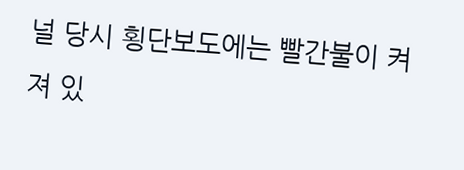널 당시 횡단보도에는 빨간불이 켜져 있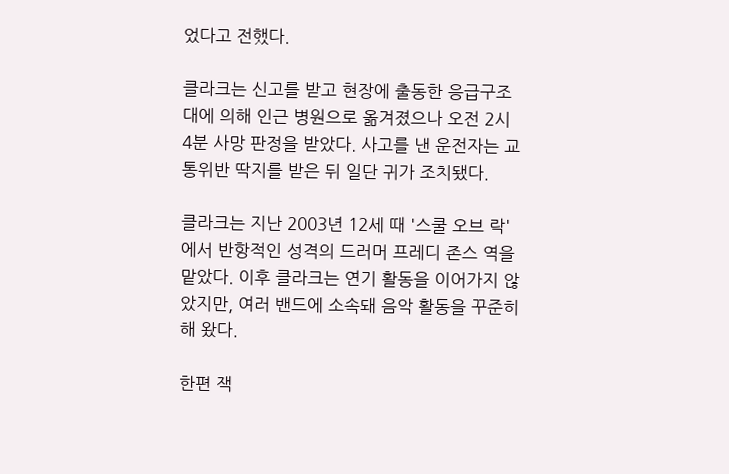었다고 전했다.

클라크는 신고를 받고 현장에 출동한 응급구조대에 의해 인근 병원으로 옮겨졌으나 오전 2시 4분 사망 판정을 받았다. 사고를 낸 운전자는 교통위반 딱지를 받은 뒤 일단 귀가 조치됐다.

클라크는 지난 2003년 12세 때 '스쿨 오브 락'에서 반항적인 성격의 드러머 프레디 존스 역을 맡았다. 이후 클라크는 연기 활동을 이어가지 않았지만, 여러 밴드에 소속돼 음악 활동을 꾸준히 해 왔다.

한편 잭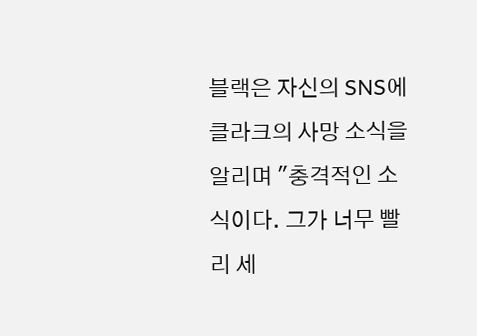블랙은 자신의 SNS에 클라크의 사망 소식을 알리며 "충격적인 소식이다. 그가 너무 빨리 세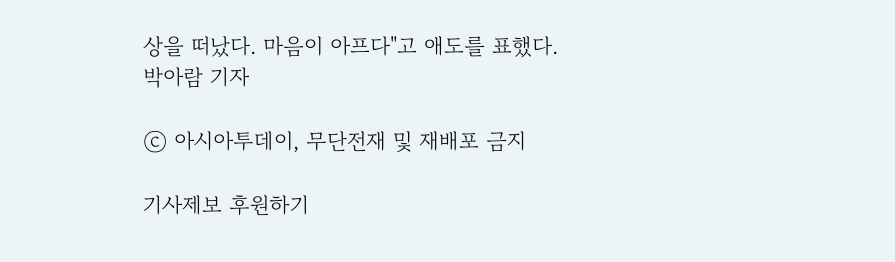상을 떠났다. 마음이 아프다"고 애도를 표했다.
박아람 기자

ⓒ 아시아투데이, 무단전재 및 재배포 금지

기사제보 후원하기